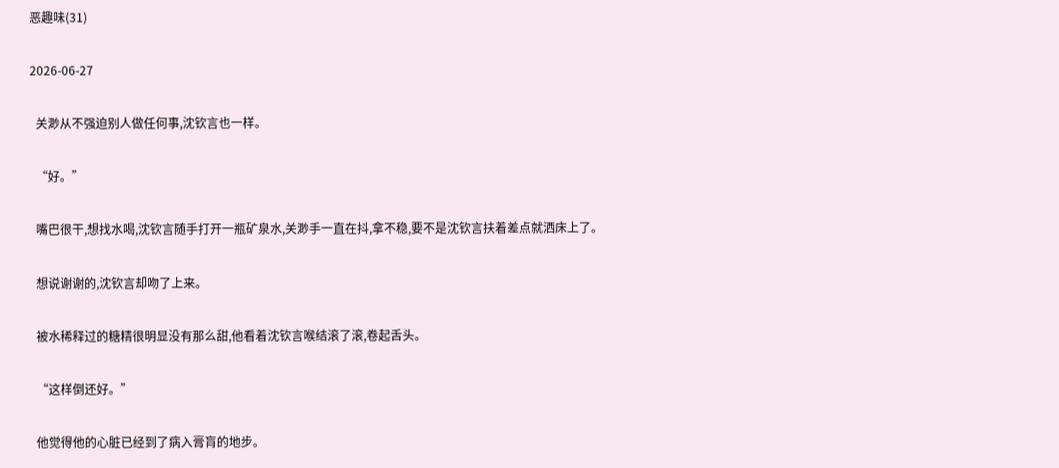恶趣味(31)

2026-06-27

  关渺从不强迫别人做任何事,沈钦言也一样。

  “好。”

  嘴巴很干,想找水喝,沈钦言随手打开一瓶矿泉水,关渺手一直在抖,拿不稳,要不是沈钦言扶着差点就洒床上了。

  想说谢谢的,沈钦言却吻了上来。

  被水稀释过的糖精很明显没有那么甜,他看着沈钦言喉结滚了滚,卷起舌头。

  “这样倒还好。”

  他觉得他的心脏已经到了病入膏肓的地步。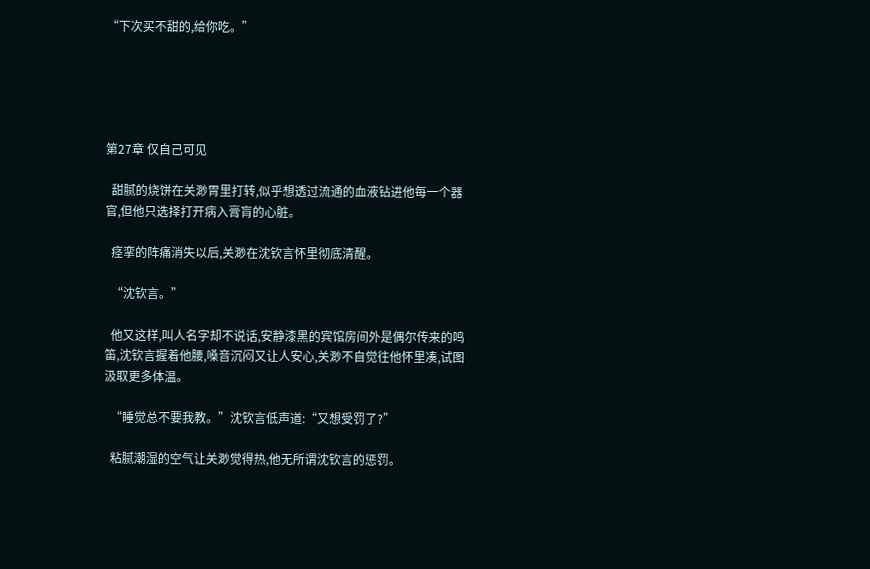“下次买不甜的,给你吃。”





第27章 仅自己可见

  甜腻的烧饼在关渺胃里打转,似乎想透过流通的血液钻进他每一个器官,但他只选择打开病入膏肓的心脏。

  痉挛的阵痛消失以后,关渺在沈钦言怀里彻底清醒。

  “沈钦言。”

  他又这样,叫人名字却不说话,安静漆黑的宾馆房间外是偶尔传来的鸣笛,沈钦言握着他腰,嗓音沉闷又让人安心,关渺不自觉往他怀里凑,试图汲取更多体温。

  “睡觉总不要我教。”沈钦言低声道:“又想受罚了?”

  粘腻潮湿的空气让关渺觉得热,他无所谓沈钦言的惩罚。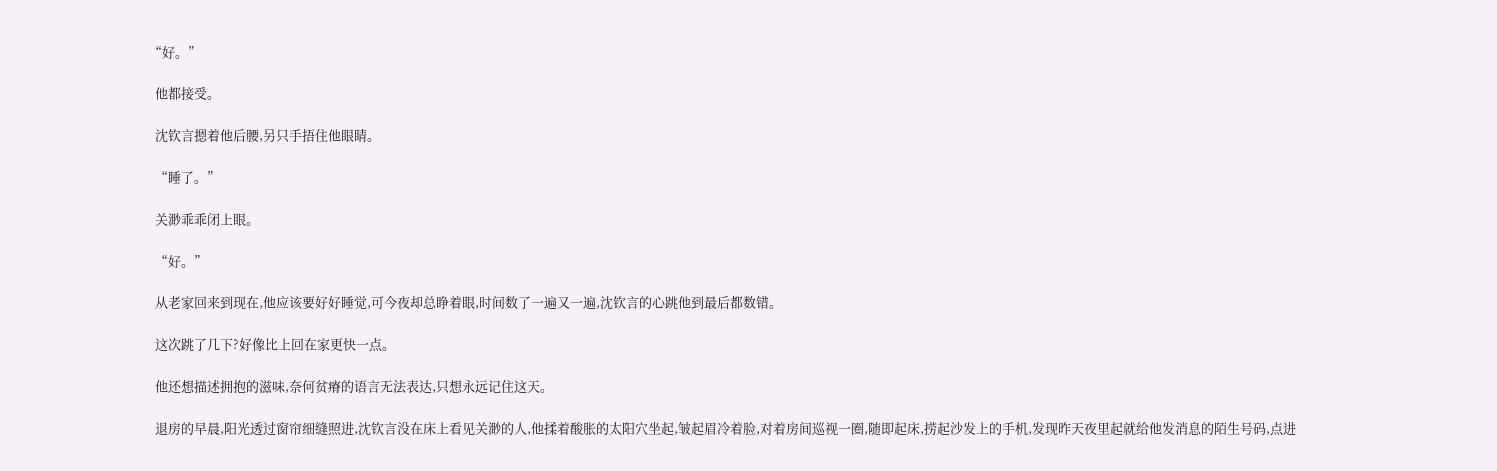“好。”

  他都接受。

  沈钦言摁着他后腰,另只手捂住他眼睛。

  “睡了。”

  关渺乖乖闭上眼。

  “好。”

  从老家回来到现在,他应该要好好睡觉,可今夜却总睁着眼,时间数了一遍又一遍,沈钦言的心跳他到最后都数错。

  这次跳了几下?好像比上回在家更快一点。

  他还想描述拥抱的滋味,奈何贫瘠的语言无法表达,只想永远记住这天。

  退房的早晨,阳光透过窗帘细缝照进,沈钦言没在床上看见关渺的人,他揉着酸胀的太阳穴坐起,皱起眉冷着脸,对着房间巡视一圈,随即起床,捞起沙发上的手机,发现昨天夜里起就给他发消息的陌生号码,点进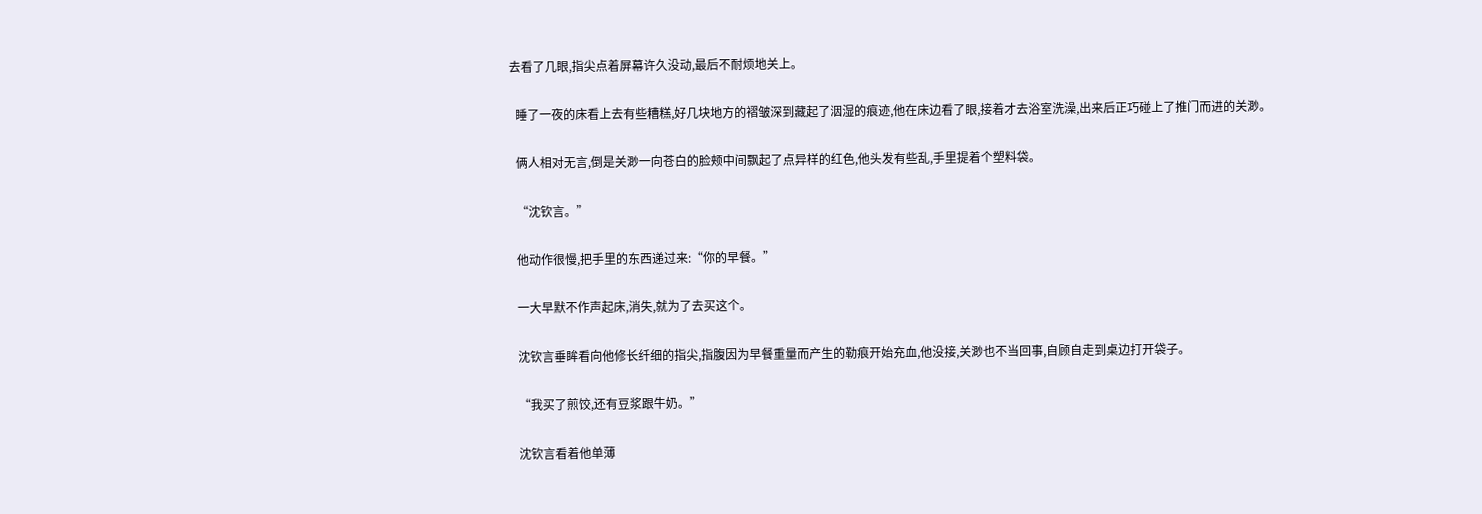去看了几眼,指尖点着屏幕许久没动,最后不耐烦地关上。

  睡了一夜的床看上去有些糟糕,好几块地方的褶皱深到藏起了洇湿的痕迹,他在床边看了眼,接着才去浴室洗澡,出来后正巧碰上了推门而进的关渺。

  俩人相对无言,倒是关渺一向苍白的脸颊中间飘起了点异样的红色,他头发有些乱,手里提着个塑料袋。

  “沈钦言。”

  他动作很慢,把手里的东西递过来:“你的早餐。”

  一大早默不作声起床,消失,就为了去买这个。

  沈钦言垂眸看向他修长纤细的指尖,指腹因为早餐重量而产生的勒痕开始充血,他没接,关渺也不当回事,自顾自走到桌边打开袋子。

  “我买了煎饺,还有豆浆跟牛奶。”

  沈钦言看着他单薄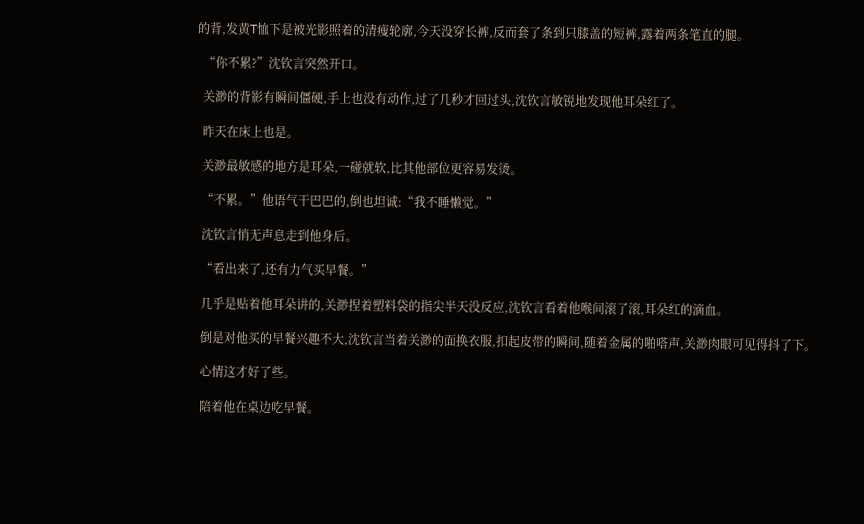的背,发黄T恤下是被光影照着的清瘦轮廓,今天没穿长裤,反而套了条到只膝盖的短裤,露着两条笔直的腿。

  “你不累?”沈钦言突然开口。

  关渺的背影有瞬间僵硬,手上也没有动作,过了几秒才回过头,沈钦言敏锐地发现他耳朵红了。

  昨天在床上也是。

  关渺最敏感的地方是耳朵,一碰就软,比其他部位更容易发烫。

  “不累。”他语气干巴巴的,倒也坦诚:“我不睡懒觉。”

  沈钦言悄无声息走到他身后。

  “看出来了,还有力气买早餐。”

  几乎是贴着他耳朵讲的,关渺捏着塑料袋的指尖半天没反应,沈钦言看着他喉间滚了滚,耳朵红的滴血。

  倒是对他买的早餐兴趣不大,沈钦言当着关渺的面换衣服,扣起皮带的瞬间,随着金属的啪嗒声,关渺肉眼可见得抖了下。

  心情这才好了些。

  陪着他在桌边吃早餐。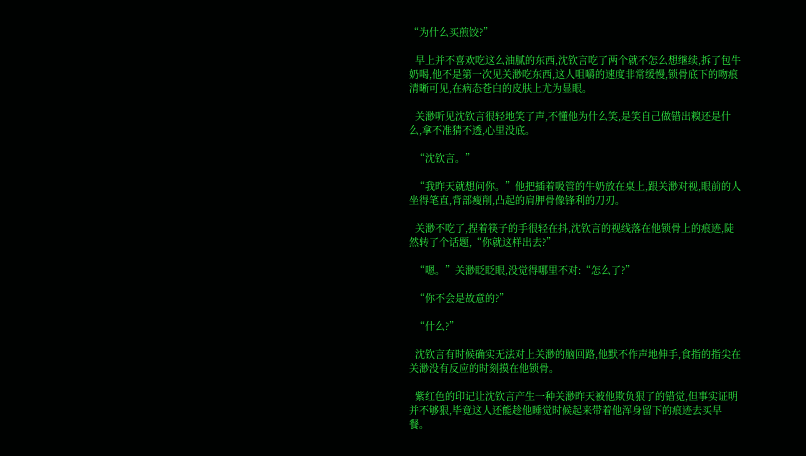“为什么买煎饺?”

  早上并不喜欢吃这么油腻的东西,沈钦言吃了两个就不怎么想继续,拆了包牛奶喝,他不是第一次见关渺吃东西,这人咀嚼的速度非常缓慢,锁骨底下的吻痕清晰可见,在病态苍白的皮肤上尤为显眼。

  关渺听见沈钦言很轻地笑了声,不懂他为什么笑,是笑自己做错出糗还是什么,拿不准猜不透,心里没底。

  “沈钦言。”

  “我昨天就想问你。”他把插着吸管的牛奶放在桌上,跟关渺对视,眼前的人坐得笔直,背部瘦削,凸起的肩胛骨像锋利的刀刃。

  关渺不吃了,捏着筷子的手很轻在抖,沈钦言的视线落在他锁骨上的痕迹,陡然转了个话题,“你就这样出去?”

  “嗯。”关渺眨眨眼,没觉得哪里不对:“怎么了?”

  “你不会是故意的?”

  “什么?”

  沈钦言有时候确实无法对上关渺的脑回路,他默不作声地伸手,食指的指尖在关渺没有反应的时刻摸在他锁骨。

  紫红色的印记让沈钦言产生一种关渺昨天被他欺负狠了的错觉,但事实证明并不够狠,毕竟这人还能趁他睡觉时候起来带着他浑身留下的痕迹去买早餐。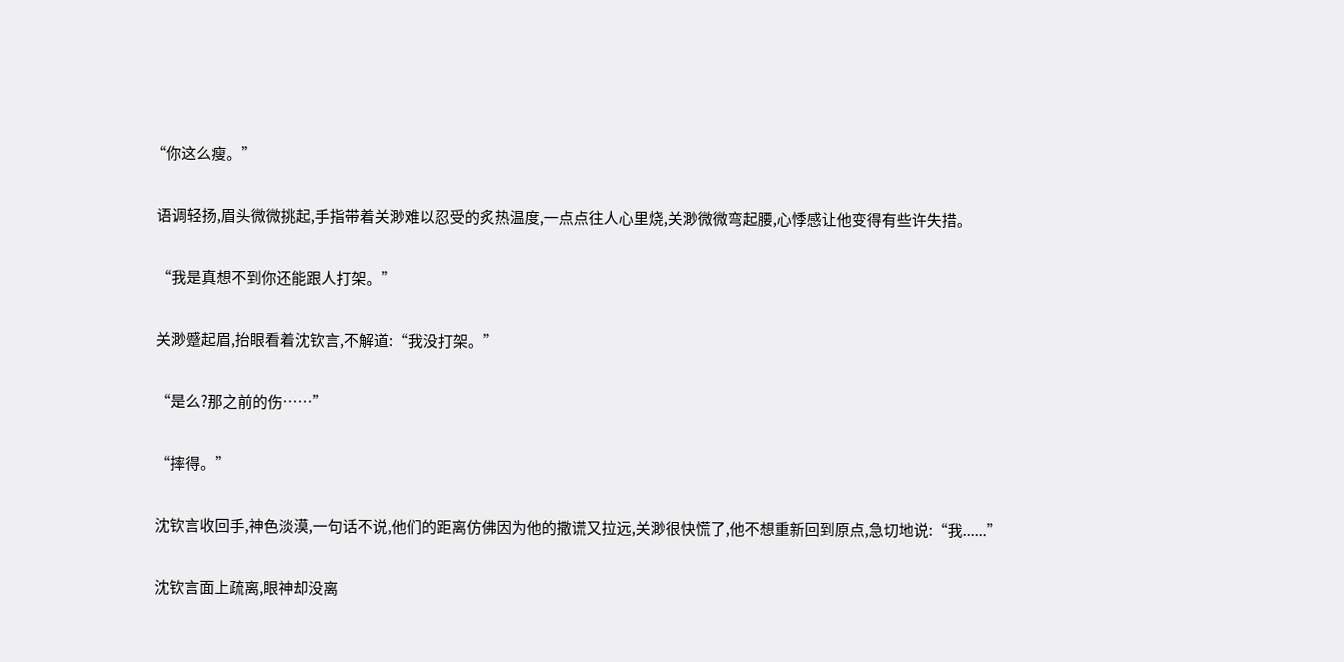“你这么瘦。”

  语调轻扬,眉头微微挑起,手指带着关渺难以忍受的炙热温度,一点点往人心里烧,关渺微微弯起腰,心悸感让他变得有些许失措。

  “我是真想不到你还能跟人打架。”

  关渺蹙起眉,抬眼看着沈钦言,不解道:“我没打架。”

  “是么?那之前的伤……”

  “摔得。”

  沈钦言收回手,神色淡漠,一句话不说,他们的距离仿佛因为他的撒谎又拉远,关渺很快慌了,他不想重新回到原点,急切地说:“我......”

  沈钦言面上疏离,眼神却没离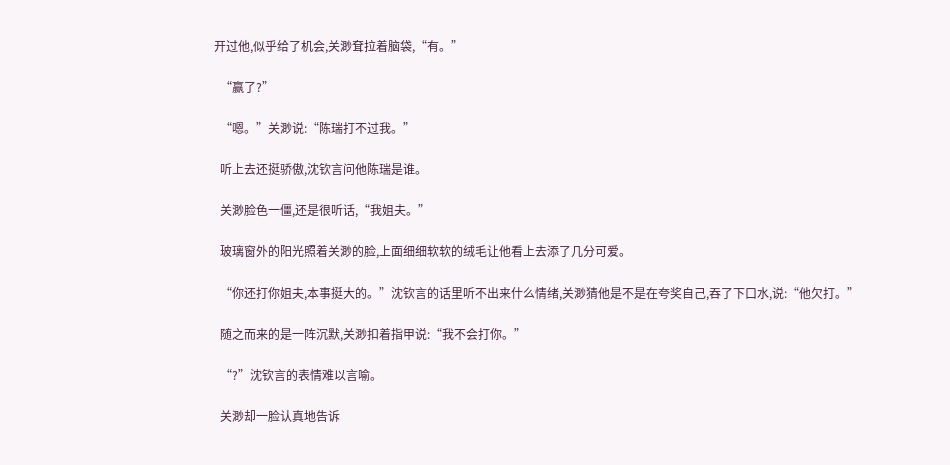开过他,似乎给了机会,关渺耷拉着脑袋,“有。”

  “赢了?”

  “嗯。”关渺说:“陈瑞打不过我。”

  听上去还挺骄傲,沈钦言问他陈瑞是谁。

  关渺脸色一僵,还是很听话,“我姐夫。”

  玻璃窗外的阳光照着关渺的脸,上面细细软软的绒毛让他看上去添了几分可爱。

  “你还打你姐夫,本事挺大的。”沈钦言的话里听不出来什么情绪,关渺猜他是不是在夸奖自己,吞了下口水,说:“他欠打。”

  随之而来的是一阵沉默,关渺扣着指甲说:“我不会打你。”

  “?”沈钦言的表情难以言喻。

  关渺却一脸认真地告诉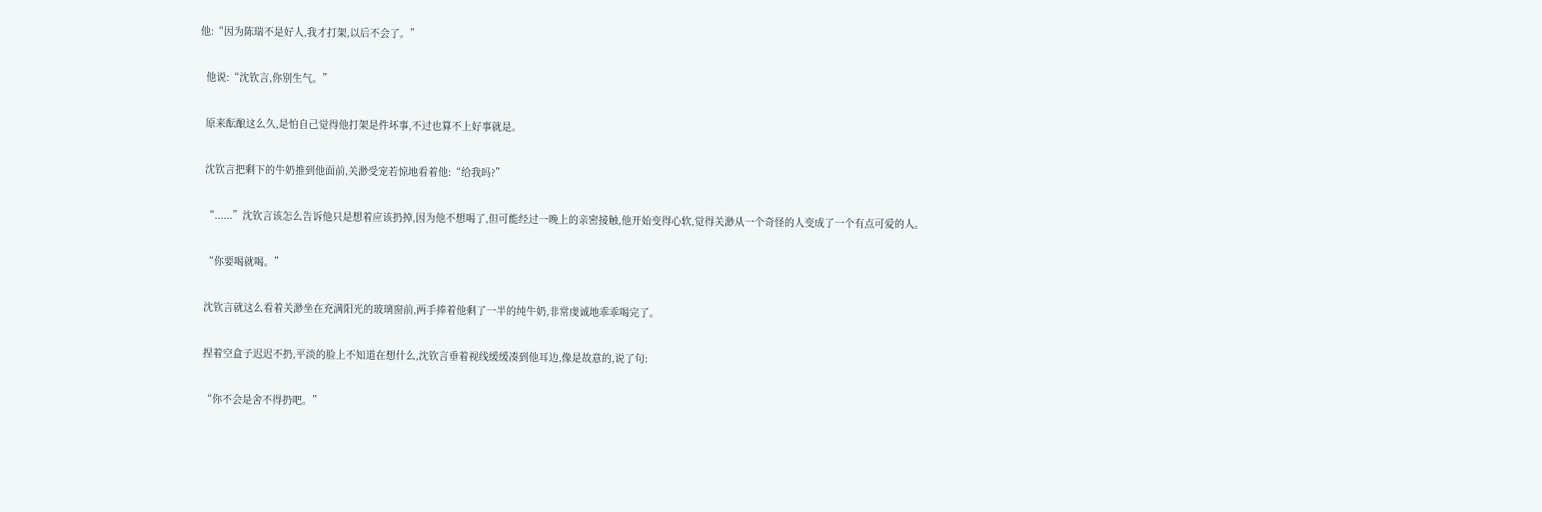他:“因为陈瑞不是好人,我才打架,以后不会了。”

  他说:“沈钦言,你别生气。”

  原来酝酿这么久,是怕自己觉得他打架是件坏事,不过也算不上好事就是。

  沈钦言把剩下的牛奶推到他面前,关渺受宠若惊地看着他:“给我吗?”

  “......”沈钦言该怎么告诉他只是想着应该扔掉,因为他不想喝了,但可能经过一晚上的亲密接触,他开始变得心软,觉得关渺从一个奇怪的人变成了一个有点可爱的人。

  “你要喝就喝。”

  沈钦言就这么看着关渺坐在充满阳光的玻璃窗前,两手捧着他剩了一半的纯牛奶,非常虔诚地乖乖喝完了。

  捏着空盒子迟迟不扔,平淡的脸上不知道在想什么,沈钦言垂着视线缓缓凑到他耳边,像是故意的,说了句:

  “你不会是舍不得扔吧。”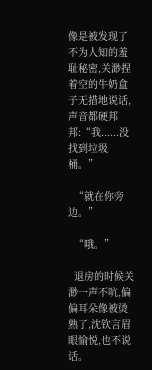像是被发现了不为人知的羞耻秘密,关渺捏着空的牛奶盒子无措地说话,声音都硬邦邦:“我......没找到垃圾桶。”

  “就在你旁边。”

  “哦。”

  退房的时候关渺一声不吭,偏偏耳朵像被烫熟了,沈钦言眉眼愉悦,也不说话。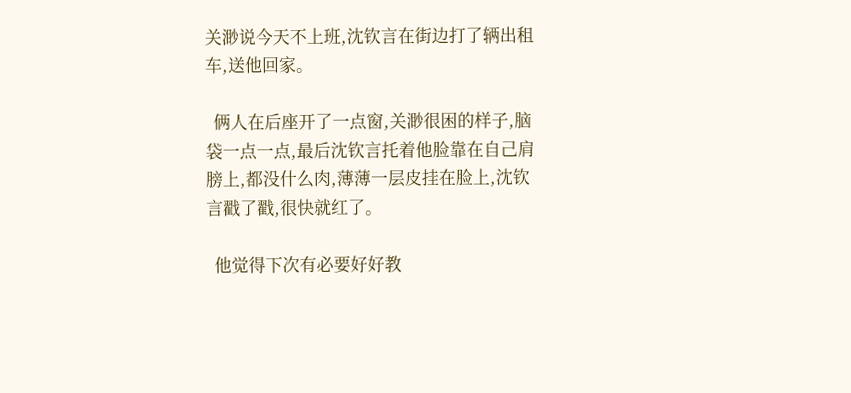关渺说今天不上班,沈钦言在街边打了辆出租车,送他回家。

  俩人在后座开了一点窗,关渺很困的样子,脑袋一点一点,最后沈钦言托着他脸靠在自己肩膀上,都没什么肉,薄薄一层皮挂在脸上,沈钦言戳了戳,很快就红了。

  他觉得下次有必要好好教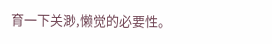育一下关渺,懒觉的必要性。